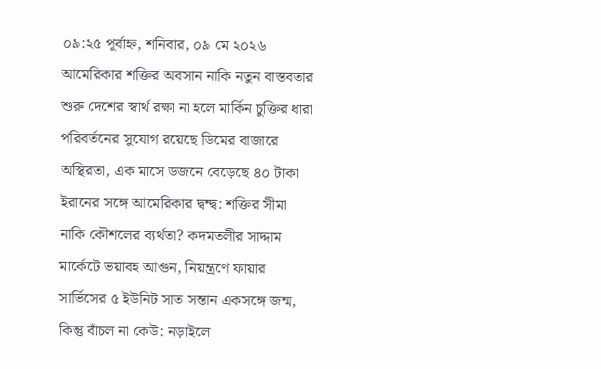০৯:২৫ পূর্বাহ্ন, শনিবার, ০৯ মে ২০২৬
আমেরিকার শক্তির অবসান নাকি নতুন বাস্তবতার শুরু দেশের স্বার্থ রক্ষা না হলে মার্কিন চুক্তির ধারা পরিবর্তনের সুযোগ রয়েছে ডিমের বাজারে অস্থিরতা, এক মাসে ডজনে বেড়েছে ৪০ টাকা ইরানের সঙ্গে আমেরিকার দ্বন্দ্ব: শক্তির সীমা নাকি কৌশলের ব্যর্থতা? কদমতলীর সাদ্দাম মার্কেটে ভয়াবহ আগুন, নিয়ন্ত্রণে ফায়ার সার্ভিসের ৫ ইউনিট সাত সন্তান একসঙ্গে জন্ম, কিন্তু বাঁচল না কেউ: নড়াইলে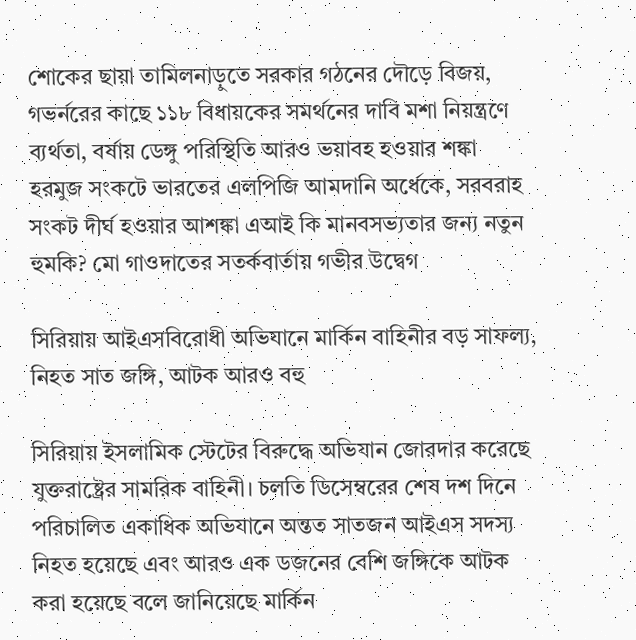শোকের ছায়া তামিলনাড়ুতে সরকার গঠনের দৌড়ে বিজয়, গভর্নরের কাছে ১১৮ বিধায়কের সমর্থনের দাবি মশা নিয়ন্ত্রণে ব্যর্থতা, বর্ষায় ডেঙ্গু পরিস্থিতি আরও ভয়াবহ হওয়ার শঙ্কা হরমুজ সংকটে ভারতের এলপিজি আমদানি অর্ধেকে, সরবরাহ সংকট দীর্ঘ হওয়ার আশঙ্কা এআই কি মানবসভ্যতার জন্য নতুন হুমকি? মো গাওদাতের সতর্কবার্তায় গভীর উদ্বেগ

সিরিয়ায় আইএসবিরোধী অভিযানে মার্কিন বাহিনীর বড় সাফল্য, নিহত সাত জঙ্গি, আটক আরও বহু

সিরিয়ায় ইসলামিক স্টেটের বিরুদ্ধে অভিযান জোরদার করেছে যুক্তরাষ্ট্রের সামরিক বাহিনী। চলতি ডিসেম্বরের শেষ দশ দিনে পরিচালিত একাধিক অভিযানে অন্তত সাতজন আইএস সদস্য নিহত হয়েছে এবং আরও এক ডজনের বেশি জঙ্গিকে আটক করা হয়েছে বলে জানিয়েছে মার্কিন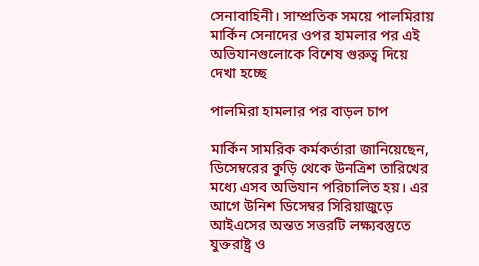সেনাবাহিনী। সাম্প্রতিক সময়ে পালমিরায় মার্কিন সেনাদের ওপর হামলার পর এই অভিযানগুলোকে বিশেষ গুরুত্ব দিয়ে দেখা হচ্ছে

পালমিরা হামলার পর বাড়ল চাপ

মার্কিন সামরিক কর্মকর্তারা জানিয়েছেন, ডিসেম্বরের কুড়ি থেকে উনত্রিশ তারিখের মধ্যে এসব অভিযান পরিচালিত হয়। এর আগে উনিশ ডিসেম্বর সিরিয়াজুড়ে আইএসের অন্তত সত্তরটি লক্ষ্যবস্তুতে যুক্তরাষ্ট্র ও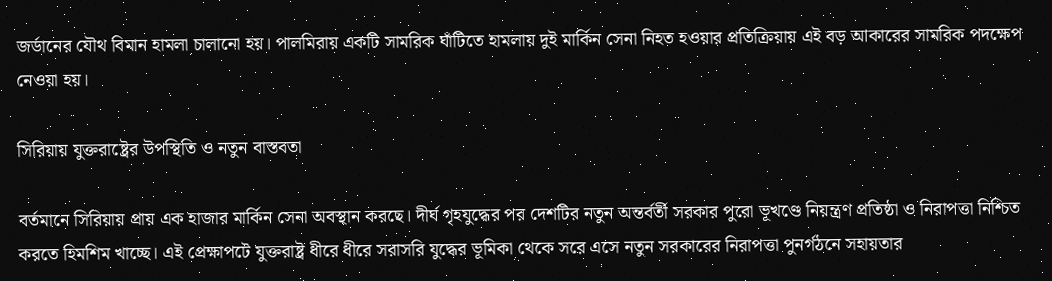জর্ডানের যৌথ বিমান হামলা চালানো হয়। পালমিরায় একটি সামরিক ঘাঁটিতে হামলায় দুই মার্কিন সেনা নিহত হওয়ার প্রতিক্রিয়ায় এই বড় আকারের সামরিক পদক্ষেপ নেওয়া হয়।

সিরিয়ায় যুক্তরাষ্ট্রের উপস্থিতি ও নতুন বাস্তবতা

বর্তমানে সিরিয়ায় প্রায় এক হাজার মার্কিন সেনা অবস্থান করছে। দীর্ঘ গৃহযুদ্ধের পর দেশটির নতুন অন্তর্বর্তী সরকার পুরো ভূখণ্ডে নিয়ন্ত্রণ প্রতিষ্ঠা ও নিরাপত্তা নিশ্চিত করতে হিমশিম খাচ্ছে। এই প্রেক্ষাপটে যুক্তরাষ্ট্র ধীরে ধীরে সরাসরি যুদ্ধের ভূমিকা থেকে সরে এসে নতুন সরকারের নিরাপত্তা পুনর্গঠনে সহায়তার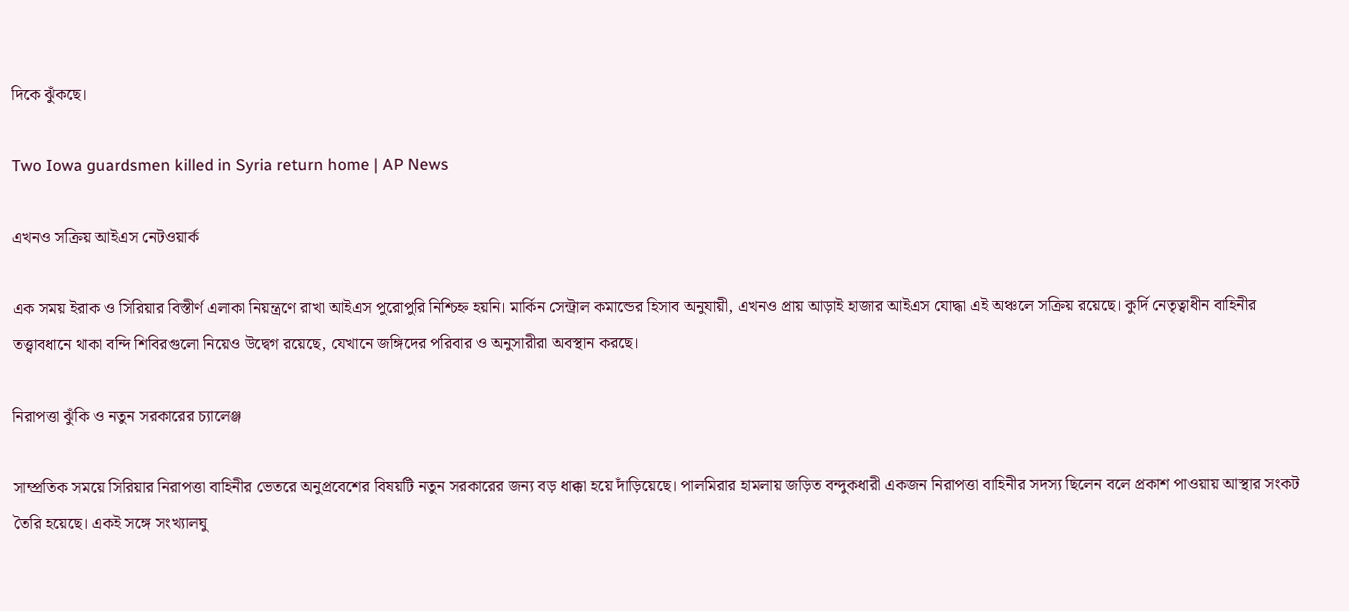দিকে ঝুঁকছে।

Two Iowa guardsmen killed in Syria return home | AP News

এখনও সক্রিয় আইএস নেটওয়ার্ক

এক সময় ইরাক ও সিরিয়ার বিস্তীর্ণ এলাকা নিয়ন্ত্রণে রাখা আইএস পুরোপুরি নিশ্চিহ্ন হয়নি। মার্কিন সেন্ট্রাল কমান্ডের হিসাব অনুযায়ী, এখনও প্রায় আড়াই হাজার আইএস যোদ্ধা এই অঞ্চলে সক্রিয় রয়েছে। কুর্দি নেতৃত্বাধীন বাহিনীর তত্ত্বাবধানে থাকা বন্দি শিবিরগুলো নিয়েও উদ্বেগ রয়েছে, যেখানে জঙ্গিদের পরিবার ও অনুসারীরা অবস্থান করছে।

নিরাপত্তা ঝুঁকি ও নতুন সরকারের চ্যালেঞ্জ

সাম্প্রতিক সময়ে সিরিয়ার নিরাপত্তা বাহিনীর ভেতরে অনুপ্রবেশের বিষয়টি নতুন সরকারের জন্য বড় ধাক্কা হয়ে দাঁড়িয়েছে। পালমিরার হামলায় জড়িত বন্দুকধারী একজন নিরাপত্তা বাহিনীর সদস্য ছিলেন বলে প্রকাশ পাওয়ায় আস্থার সংকট তৈরি হয়েছে। একই সঙ্গে সংখ্যালঘু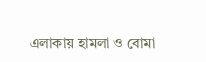এলাকায় হামলা ও বোমা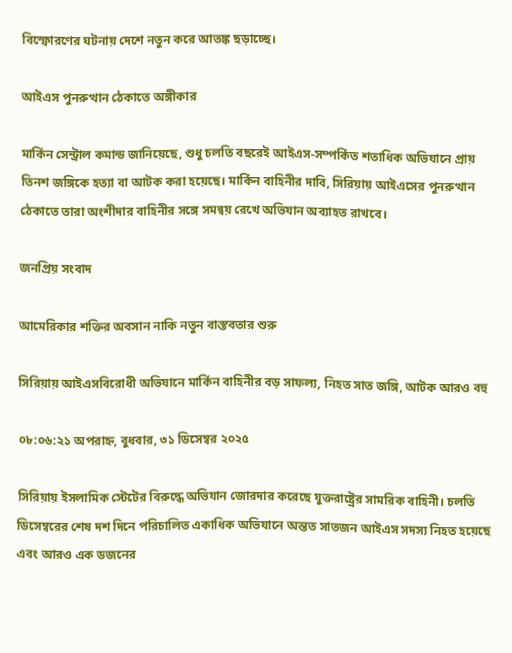বিস্ফোরণের ঘটনায় দেশে নতুন করে আতঙ্ক ছড়াচ্ছে।

আইএস পুনরুত্থান ঠেকাতে অঙ্গীকার

মার্কিন সেন্ট্রাল কমান্ড জানিয়েছে, শুধু চলতি বছরেই আইএস-সম্পর্কিত শতাধিক অভিযানে প্রায় তিনশ জঙ্গিকে হত্যা বা আটক করা হয়েছে। মার্কিন বাহিনীর দাবি, সিরিয়ায় আইএসের পুনরুত্থান ঠেকাতে তারা অংশীদার বাহিনীর সঙ্গে সমন্বয় রেখে অভিযান অব্যাহত রাখবে।

জনপ্রিয় সংবাদ

আমেরিকার শক্তির অবসান নাকি নতুন বাস্তবতার শুরু

সিরিয়ায় আইএসবিরোধী অভিযানে মার্কিন বাহিনীর বড় সাফল্য, নিহত সাত জঙ্গি, আটক আরও বহু

০৮:০৬:২১ অপরাহ্ন, বুধবার, ৩১ ডিসেম্বর ২০২৫

সিরিয়ায় ইসলামিক স্টেটের বিরুদ্ধে অভিযান জোরদার করেছে যুক্তরাষ্ট্রের সামরিক বাহিনী। চলতি ডিসেম্বরের শেষ দশ দিনে পরিচালিত একাধিক অভিযানে অন্তত সাতজন আইএস সদস্য নিহত হয়েছে এবং আরও এক ডজনের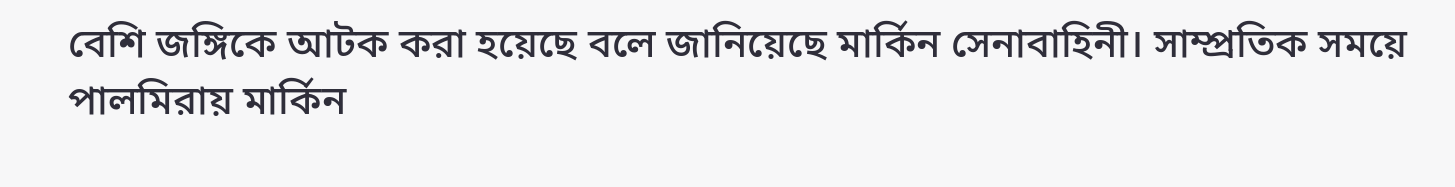বেশি জঙ্গিকে আটক করা হয়েছে বলে জানিয়েছে মার্কিন সেনাবাহিনী। সাম্প্রতিক সময়ে পালমিরায় মার্কিন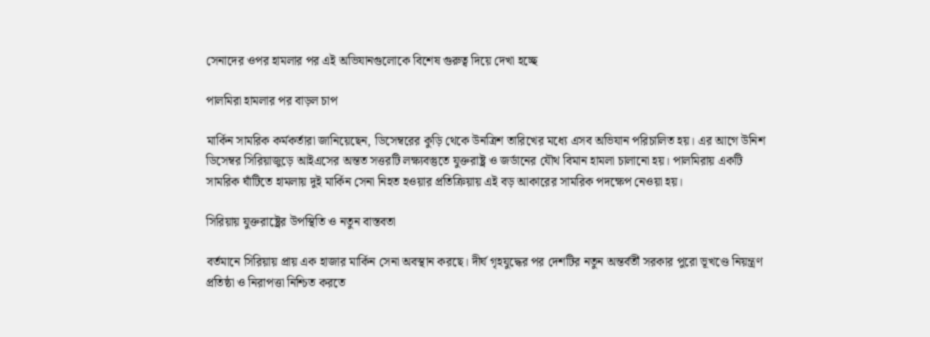সেনাদের ওপর হামলার পর এই অভিযানগুলোকে বিশেষ গুরুত্ব দিয়ে দেখা হচ্ছে

পালমিরা হামলার পর বাড়ল চাপ

মার্কিন সামরিক কর্মকর্তারা জানিয়েছেন, ডিসেম্বরের কুড়ি থেকে উনত্রিশ তারিখের মধ্যে এসব অভিযান পরিচালিত হয়। এর আগে উনিশ ডিসেম্বর সিরিয়াজুড়ে আইএসের অন্তত সত্তরটি লক্ষ্যবস্তুতে যুক্তরাষ্ট্র ও জর্ডানের যৌথ বিমান হামলা চালানো হয়। পালমিরায় একটি সামরিক ঘাঁটিতে হামলায় দুই মার্কিন সেনা নিহত হওয়ার প্রতিক্রিয়ায় এই বড় আকারের সামরিক পদক্ষেপ নেওয়া হয়।

সিরিয়ায় যুক্তরাষ্ট্রের উপস্থিতি ও নতুন বাস্তবতা

বর্তমানে সিরিয়ায় প্রায় এক হাজার মার্কিন সেনা অবস্থান করছে। দীর্ঘ গৃহযুদ্ধের পর দেশটির নতুন অন্তর্বর্তী সরকার পুরো ভূখণ্ডে নিয়ন্ত্রণ প্রতিষ্ঠা ও নিরাপত্তা নিশ্চিত করতে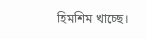হিমশিম খাচ্ছে।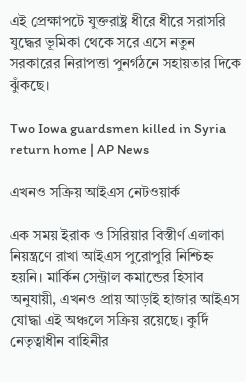এই প্রেক্ষাপটে যুক্তরাষ্ট্র ধীরে ধীরে সরাসরি যুদ্ধের ভূমিকা থেকে সরে এসে নতুন সরকারের নিরাপত্তা পুনর্গঠনে সহায়তার দিকে ঝুঁকছে।

Two Iowa guardsmen killed in Syria return home | AP News

এখনও সক্রিয় আইএস নেটওয়ার্ক

এক সময় ইরাক ও সিরিয়ার বিস্তীর্ণ এলাকা নিয়ন্ত্রণে রাখা আইএস পুরোপুরি নিশ্চিহ্ন হয়নি। মার্কিন সেন্ট্রাল কমান্ডের হিসাব অনুযায়ী, এখনও প্রায় আড়াই হাজার আইএস যোদ্ধা এই অঞ্চলে সক্রিয় রয়েছে। কুর্দি নেতৃত্বাধীন বাহিনীর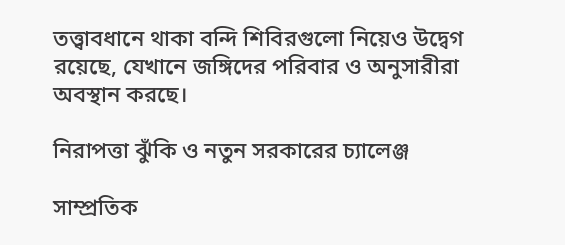তত্ত্বাবধানে থাকা বন্দি শিবিরগুলো নিয়েও উদ্বেগ রয়েছে, যেখানে জঙ্গিদের পরিবার ও অনুসারীরা অবস্থান করছে।

নিরাপত্তা ঝুঁকি ও নতুন সরকারের চ্যালেঞ্জ

সাম্প্রতিক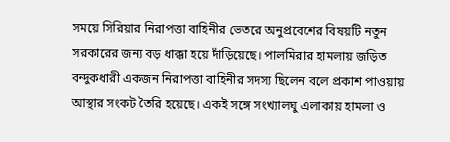সময়ে সিরিয়ার নিরাপত্তা বাহিনীর ভেতরে অনুপ্রবেশের বিষয়টি নতুন সরকারের জন্য বড় ধাক্কা হয়ে দাঁড়িয়েছে। পালমিরার হামলায় জড়িত বন্দুকধারী একজন নিরাপত্তা বাহিনীর সদস্য ছিলেন বলে প্রকাশ পাওয়ায় আস্থার সংকট তৈরি হয়েছে। একই সঙ্গে সংখ্যালঘু এলাকায় হামলা ও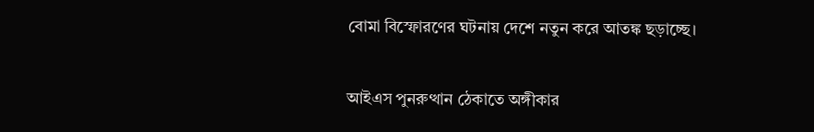বোমা বিস্ফোরণের ঘটনায় দেশে নতুন করে আতঙ্ক ছড়াচ্ছে।

আইএস পুনরুত্থান ঠেকাতে অঙ্গীকার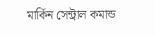মার্কিন সেন্ট্রাল কমান্ড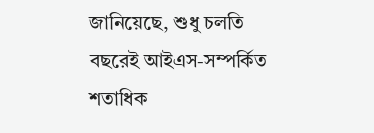জানিয়েছে, শুধু চলতি বছরেই আইএস-সম্পর্কিত শতাধিক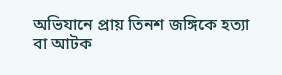অভিযানে প্রায় তিনশ জঙ্গিকে হত্যা বা আটক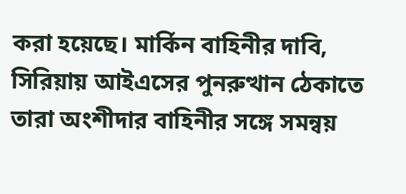করা হয়েছে। মার্কিন বাহিনীর দাবি, সিরিয়ায় আইএসের পুনরুত্থান ঠেকাতে তারা অংশীদার বাহিনীর সঙ্গে সমন্বয়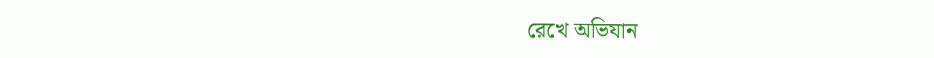রেখে অভিযান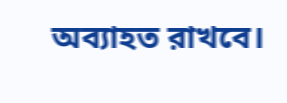অব্যাহত রাখবে।